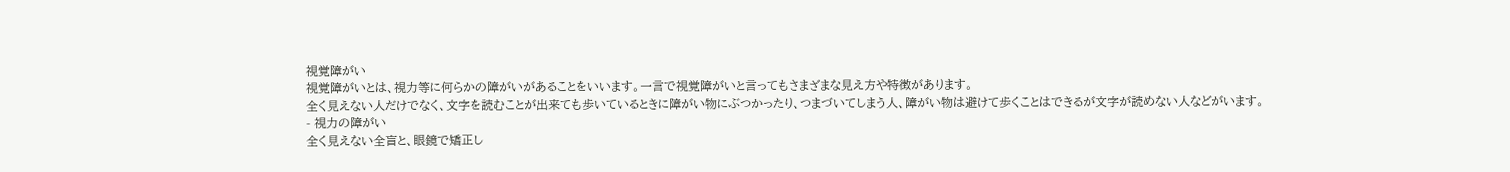視覚障がい
視覚障がいとは、視力等に何らかの障がいがあることをいいます。一言で視覚障がいと言ってもさまざまな見え方や特徴があります。
全く見えない人だけでなく、文字を読むことが出来ても歩いているときに障がい物にぶつかったり、つまづいてしまう人、障がい物は避けて歩くことはできるが文字が読めない人などがいます。
- 視力の障がい
全く見えない全盲と、眼鏡で矯正し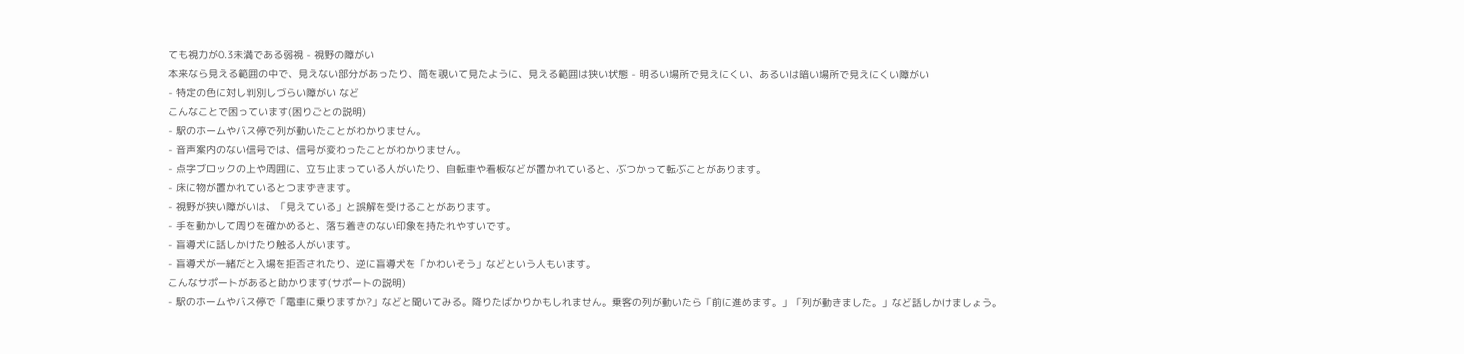ても視力が0.3未満である弱視 - 視野の障がい
本来なら見える範囲の中で、見えない部分があったり、筒を覗いて見たように、見える範囲は狭い状態 - 明るい場所で見えにくい、あるいは暗い場所で見えにくい障がい
- 特定の色に対し判別しづらい障がい など
こんなことで困っています(困りごとの説明)
- 駅のホームやバス停で列が動いたことがわかりません。
- 音声案内のない信号では、信号が変わったことがわかりません。
- 点字ブロックの上や周囲に、立ち止まっている人がいたり、自転車や看板などが置かれていると、ぶつかって転ぶことがあります。
- 床に物が置かれているとつまずきます。
- 視野が狭い障がいは、「見えている」と誤解を受けることがあります。
- 手を動かして周りを確かめると、落ち着きのない印象を持たれやすいです。
- 盲導犬に話しかけたり触る人がいます。
- 盲導犬が一緒だと入場を拒否されたり、逆に盲導犬を「かわいそう」などという人もいます。
こんなサポートがあると助かります(サポートの説明)
- 駅のホームやバス停で「電車に乗りますか?」などと聞いてみる。降りたばかりかもしれません。乗客の列が動いたら「前に進めます。」「列が動きました。」など話しかけましょう。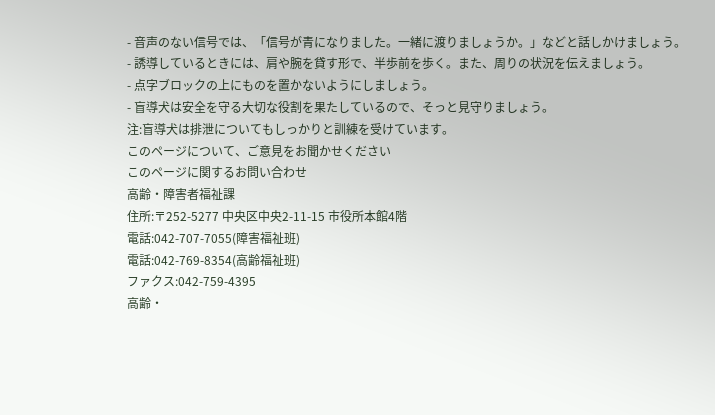- 音声のない信号では、「信号が青になりました。一緒に渡りましょうか。」などと話しかけましょう。
- 誘導しているときには、肩や腕を貸す形で、半歩前を歩く。また、周りの状況を伝えましょう。
- 点字ブロックの上にものを置かないようにしましょう。
- 盲導犬は安全を守る大切な役割を果たしているので、そっと見守りましょう。
注:盲導犬は排泄についてもしっかりと訓練を受けています。
このページについて、ご意見をお聞かせください
このページに関するお問い合わせ
高齢・障害者福祉課
住所:〒252-5277 中央区中央2-11-15 市役所本館4階
電話:042-707-7055(障害福祉班)
電話:042-769-8354(高齢福祉班)
ファクス:042-759-4395
高齢・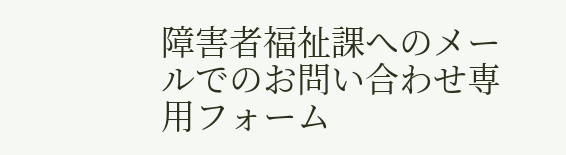障害者福祉課へのメールでのお問い合わせ専用フォーム